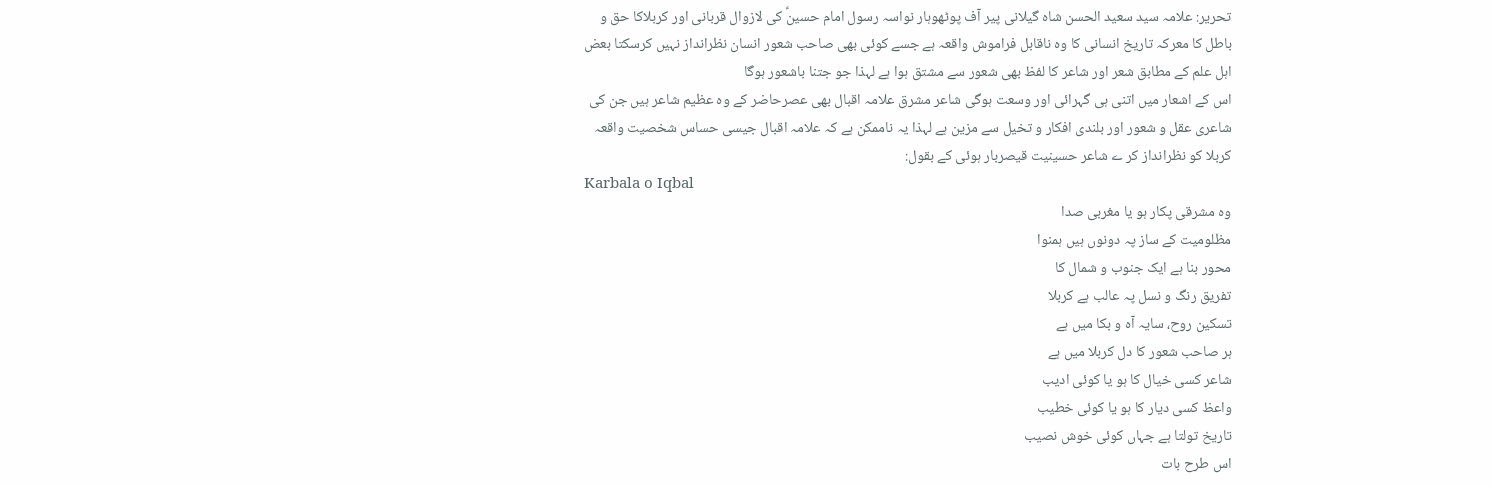تحریر: علامہ سید سعید الحسن شاہ گیلانی پیر آف پوٹھوہار نواسہ رسول امام حسینؑ کی لازوال قربانی اور کربلاکا حق و باطل کا معرکہ تاریخ انسانی کا وہ ناقابل فراموش واقعہ ہے جسے کوئی بھی صاحب شعور انسان نظرانداز نہیں کرسکتا بعض اہل علم کے مطابق شعر اور شاعر کا لفظ بھی شعور سے مشتق ہوا ہے لہذا جو جتنا باشعور ہوگا
اس کے اشعار میں اتنی ہی گہرائی اور وسعت ہوگی شاعر مشرق علامہ اقبال بھی عصرحاضر کے وہ عظیم شاعر ہیں جن کی شاعری عقل و شعور اور بلندی افکار و تخیل سے مزین ہے لہذا یہ ناممکن ہے کہ علامہ اقبال جیسی حساس شخصیت واقعہ کربلا کو نظرانداز کر ے شاعر حسینیت قیصربار ہوئی کے بقول:
Karbala o Iqbal
وہ مشرقی پکار ہو یا مغربی صدا
مظلومیت کے ساز پہ دونوں ہیں ہمنوا
محور بنا ہے ایک جنوب و شمال کا
تفریق رنگ و نسل پہ عالب ہے کربلا
تسکین روح، سایہ آہ و بکا میں ہے
ہر صاحب شعور کا دل کربلا میں ہے
شاعر کسی خیال کا ہو یا کوئی ادیب
واعظ کسی دیار کا ہو یا کوئی خطیب
تاریخ تولتا ہے جہاں کوئی خوش نصیب
اس طرح بات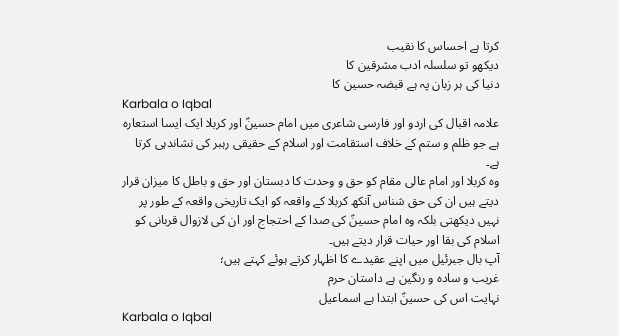کرتا ہے احساس کا نقیب
دیکھو تو سلسلہ ادب مشرقین کا
دنیا کی ہر زبان پہ ہے قبضہ حسین کا
Karbala o Iqbal
علامہ اقبال کی اردو اور فارسی شاعری میں امام حسینؑ اور کربلا ایک ایسا استعارہ ہے جو ظلم و ستم کے خلاف استقامت اور اسلام کے حقیقی رہبر کی نشاندہی کرتا ہے۔
وہ کربلا اور امام عالی مقام کو حق و وحدت کا دبستان اور حق و باطل کا میزان قرار دیتے ہیں ان کی حق شناس آنکھ کربلا کے واقعہ کو ایک تاریخی واقعہ کے طور پر نہیں دیکھتی بلکہ وہ امام حسینؑ کی صدا کے احتجاج اور ان کی لازوال قربانی کو اسلام کی بقا اور حیات قرار دیتے ہیں۔
آپ بال جبرئیل میں اپنے عقیدے کا اظہار کرتے ہوئے کہتے ہیں؛
غریب و سادہ و رنگین ہے داستان حرم
نہایت اس کی حسینؑ ابتدا ہے اسماعیل
Karbala o Iqbal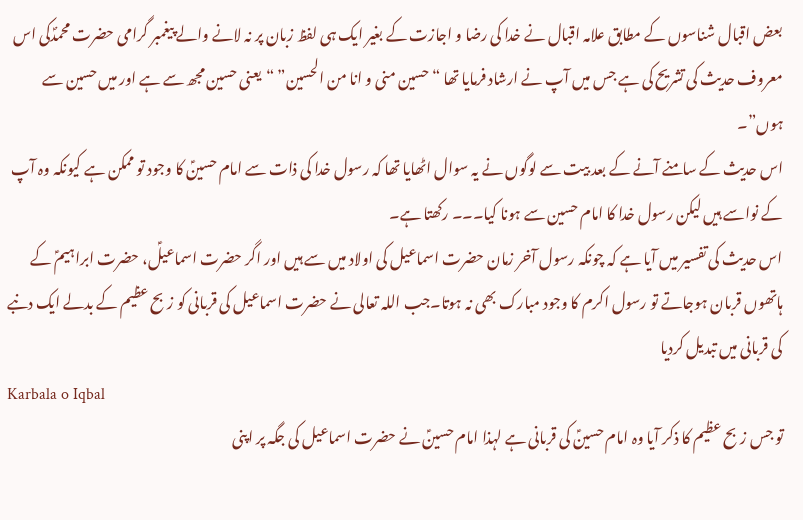بعض اقبال شناسوں کے مطابق علامہ اقبال نے خدا کی رضا و اجازت کے بغیر ایک ہی لفظ زبان پر نہ لانے والے پیغمبر گرامی حضرت محمدؐکی اس معروف حدیث کی تشریح کی ہے جس میں آپ نے ارشاد فرمایا تھا “حسین منی و انا من الحسین” “یعنی حسین مجھ سے ہے اور میں حسین سے ہوں”۔
اس حدیث کے سامنے آنے کے بعد بیت سے لوگوں نے یہ سوال اٹھایا تھا کہ رسول خدا کی ذات سے امام حسینؑ کا وجود تو ممکن ہے کیونکہ وہ آپ کے نواسے ہیں لیکن رسول خدا کا امام حسین سے ہونا کیا۔۔۔ رکھتا ہے۔
اس حدیث کی تفسیر میں آیا ہے کہ چونکہ رسول آخر زمان حضرت اسماعیل کی اولاد میں سے ہیں اور اگر حضرت اسماعیلؑ، حضرت ابراہیمؑ کے ہاتھوں قربان ہوجاتے تو رسول اکرم کا وجود مبارک بھی نہ ہوتا۔جب اللہ تعالی نے حضرت اسماعیل کی قربانی کو زبح عظیم کے بدلے ایک دنبے کی قربانی میں تبدیل کردیا
Karbala o Iqbal
تو جس زبح عظیم کا ذکر آیا وہ امام حسینؑ کی قربانی ہے لہذا امام حسینؑ نے حضرت اسماعیل کی جگہ پر اپنی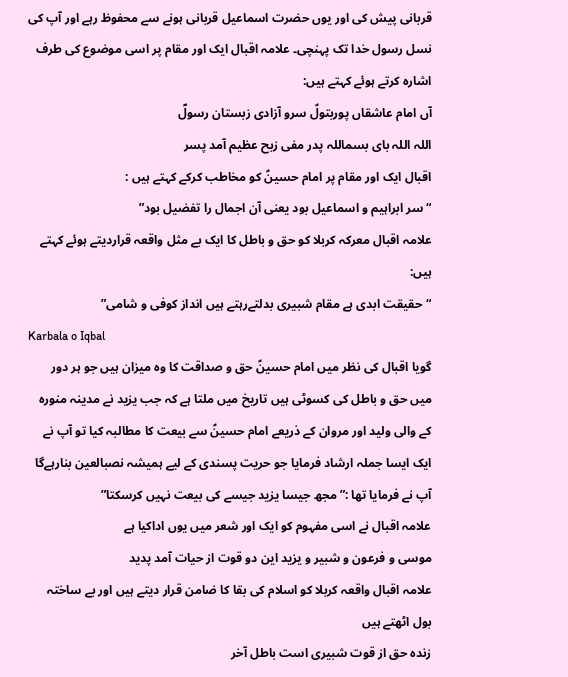قربانی پیش کی اور یوں حضرت اسماعیل قربانی ہونے سے محفوظ رہے اور آپ کی نسل رسول خدا تک پہنچی۔ علامہ اقبال ایک اور مقام پر اسی موضوع کی طرف اشارہ کرتے ہوئے کہتے ہیں:
آں امام عاشقاں پوربتولؑ سرو آزادی زبستان رسولؐ
اللہ اللہ بای بسماللہ پدر مفی زبح عظیم آمد پسر
اقبال ایک اور مقام پر امام حسینؑ کو مخاطب کرکے کہتے ہیں :
“سر ابراہیم و اسماعیل بود یعنی آن اجمال را تفضیل بود”
علامہ اقبال معرکہ کربلا کو حق و باطل کا ایک بے مثل واقعہ قراردیتے ہوئے کہتے ہیں:
“حقیقت ابدی ہے مقام شبیری بدلتےرہتے ہیں انداز کوفی و شامی”
Karbala o Iqbal
گویا اقبال کی نظر میں امام حسینؑ حق و صداقت کا وہ میزان ہیں جو ہر دور میں حق و باطل کی کسوٹی ہیں تاریخ میں ملتا ہے کہ جب یزید نے مدینہ منورہ کے والی ولید اور مروان کے ذریعے امام حسینؑ سے بیعت کا مطالبہ کیا تو آپ نے ایک ایسا جملہ ارشاد فرمایا جو حریت پسندی کے لیے ہمیشہ نصبالعین بنارہےگا آپ نے فرمایا تھا :”مجھ جیسا یزید جیسے کی بیعت نہیں کرسکتا”
علامہ اقبال نے اسی مفہوم کو ایک اور شعر میں یوں اداکیا ہے
موسی و فرعون و شبیر و یزید این دو قوت از حیات آمد پدید
علامہ اقبال واقعہ کربلا کو اسلام کی بقا کا ضامن قرار دیتے ہیں اور بے ساختہ بول اٹھتے ہیں
زندہ حق از قوت شبیری است باطل آخر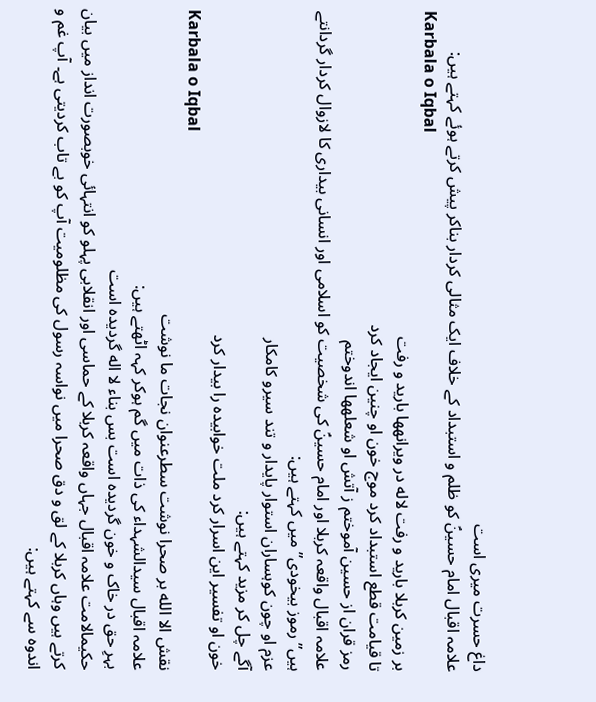داغ حسرت میری است
علامہ اقبال امام حسینؑ کو ظلم و استبداد کے خلاف ایک مثالی کردار بناکر پیش کرتے ہوئے کہتے ہیں:
Karbala o Iqbal
بر زمین کربلا بارید و رفت لاله در ویرانهها بارید و رفت
تا قیامت قطع استبداد کرد موج خون او چنین ایجاد کرد
رمز قران از حسین آموختم ز آتش او شعلهها اندوختم
علامہ اقبال واقعہ کربلا اور امام حسینؑ کی شخصیت کو اسلامی اور انسانی بیداری کا لازوال کردار گردانتے ہیں”رموز بیخودی” میں کہتے ہیں:
عزم او چون کوہساران استوار پایدار و تند سیرو کامکار
آگے چل کر مزید کہتے ہیں:
خون او تفسیر این اسرار کرد ملت خوابیده را بیدار کرد
Karbala o Iqbal
نقش الا الله بر صحرا نوشت سطرعنوان نجات ما نوشت
علامہ اقبال سیدالشہداء کی ذات میں گم ہوکر کہہ اٹھتے ہیں:
بہرِ حق در خاک و خون گردیده است بس بناء لا اله گردیده است
حکیمالامت علامہ اقبال جہاں واقعہ کربلا کے حماسی اور انقلابی پہلو کو انتہائی خوبصورت انداز میں بیان کرتے ہیں وہاں کربلا کے لق و دق صحرا میں نواسہ رسول کی مظلومیت آپ کو بے تاب کردیتی ہے۔ آپ غم و اندوہ سے کہتے ہیں: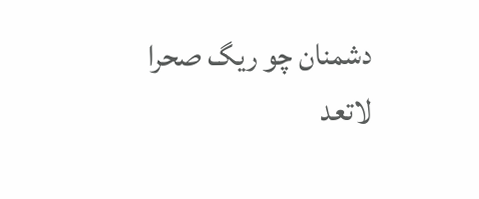دشمنان چو ریگ صحرا لاتعد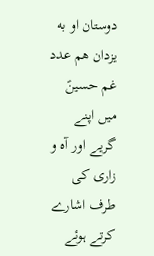دوستان او به یزدان هم عدد
غم حسینؑ میں اپنے گریے اور آہ و زاری کی طرف اشارے کرتے ہوئے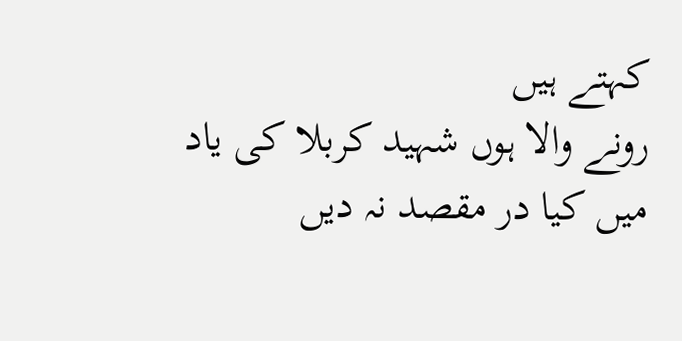کہتے ہیں
رونے والا ہوں شہید کربلا کی یاد میں کیا در مقصد نہ دیں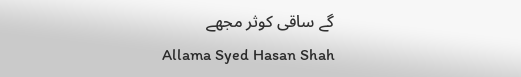گے ساقی کوثر مجھے
Allama Syed Hasan Shah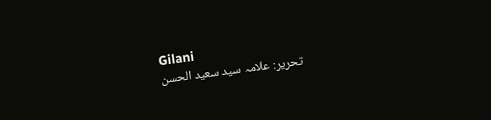Gilani
تحریر: علامہ سید سعید الحسن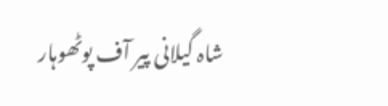شاہ گیلانی پیر آف پوٹھوہار